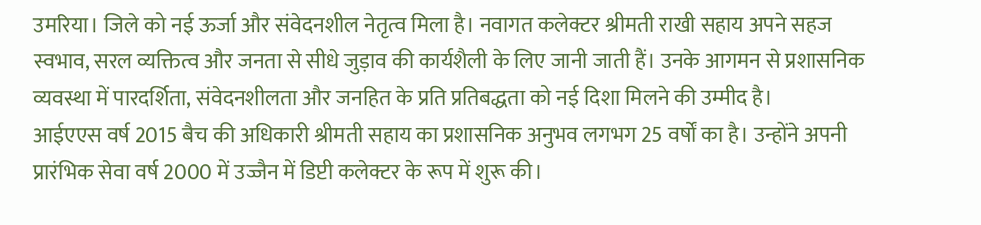उमरिया। जिले को नई ऊर्जा और संवेदनशील नेतृत्व मिला है। नवागत कलेक्टर श्रीमती राखी सहाय अपने सहज स्वभाव, सरल व्यक्तित्व और जनता से सीधे जुड़ाव की कार्यशैली के लिए जानी जाती हैं। उनके आगमन से प्रशासनिक व्यवस्था में पारदर्शिता, संवेदनशीलता और जनहित के प्रति प्रतिबद्धता को नई दिशा मिलने की उम्मीद है।
आईएएस वर्ष 2015 बैच की अधिकारी श्रीमती सहाय का प्रशासनिक अनुभव लगभग 25 वर्षों का है। उन्होंने अपनी प्रारंभिक सेवा वर्ष 2000 में उज्जैन में डिप्टी कलेक्टर के रूप में शुरू की।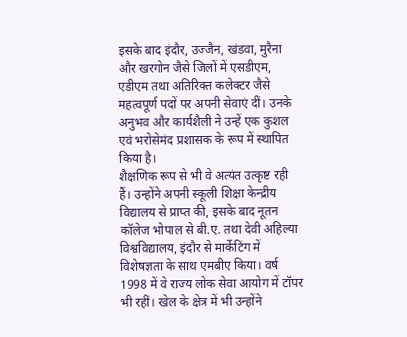इसके बाद इंदौर, उज्जैन, खंडवा, मुरैना और खरगोन जैसे जिलों में एसडीएम, एडीएम तथा अतिरिक्त कलेक्टर जैसे महत्वपूर्ण पदों पर अपनी सेवाएं दीं। उनके अनुभव और कार्यशैली ने उन्हें एक कुशल एवं भरोसेमंद प्रशासक के रूप में स्थापित किया है।
शैक्षणिक रूप से भी वे अत्यंत उत्कृष्ट रही हैं। उन्होंने अपनी स्कूली शिक्षा केन्द्रीय विद्यालय से प्राप्त की, इसके बाद नूतन कॉलेज भोपाल से बी.ए. तथा देवी अहिल्या विश्वविद्यालय, इंदौर से मार्केटिंग में विशेषज्ञता के साथ एमबीए किया। वर्ष 1998 में वे राज्य लोक सेवा आयोग में टॉपर भी रहीं। खेल के क्षेत्र में भी उन्होंने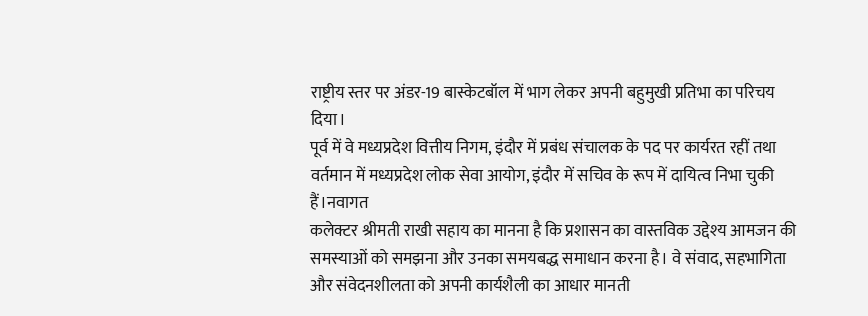राष्ट्रीय स्तर पर अंडर-19 बास्केटबॉल में भाग लेकर अपनी बहुमुखी प्रतिभा का परिचय दिया।
पूर्व में वे मध्यप्रदेश वित्तीय निगम, इंदौर में प्रबंध संचालक के पद पर कार्यरत रहीं तथा वर्तमान में मध्यप्रदेश लोक सेवा आयोग, इंदौर में सचिव के रूप में दायित्व निभा चुकी हैं।नवागत
कलेक्टर श्रीमती राखी सहाय का मानना है कि प्रशासन का वास्तविक उद्देश्य आमजन की समस्याओं को समझना और उनका समयबद्ध समाधान करना है। वे संवाद, सहभागिता और संवेदनशीलता को अपनी कार्यशैली का आधार मानती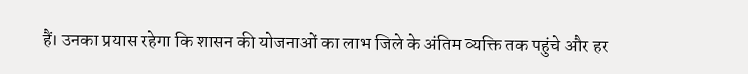हैं। उनका प्रयास रहेगा कि शासन की योजनाओं का लाभ जिले के अंतिम व्यक्ति तक पहुंचे और हर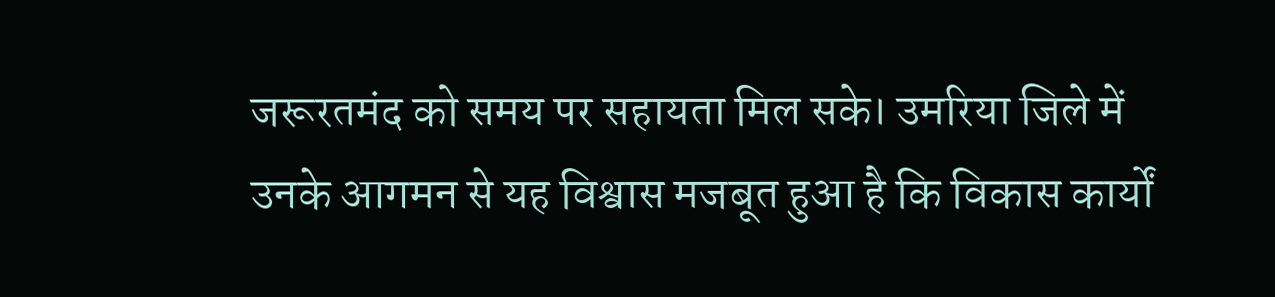जरूरतमंद को समय पर सहायता मिल सके। उमरिया जिले में उनके आगमन से यह विश्वास मजबूत हुआ है कि विकास कार्यों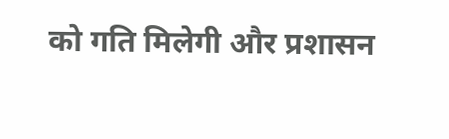को गति मिलेगी और प्रशासन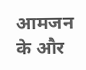आमजन के और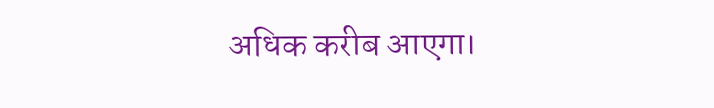अधिक करीब आएगा।